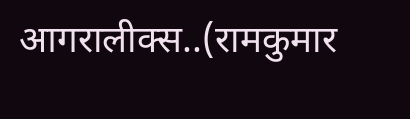आगरालीक्स..(रामकुमार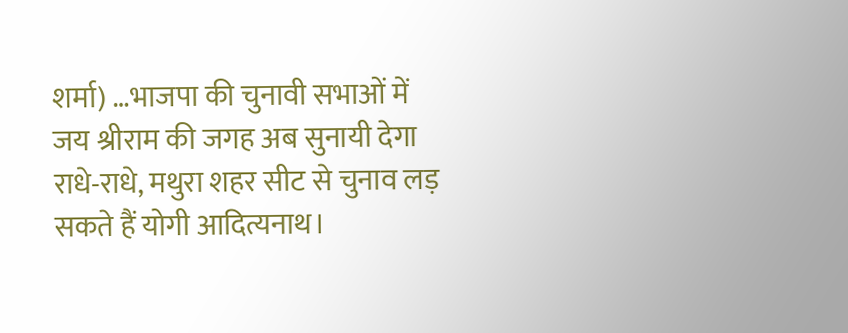शर्मा) …भाजपा की चुनावी सभाओं में जय श्रीराम की जगह अब सुनायी देगा राधे-राधे, मथुरा शहर सीट से चुनाव लड़ सकते हैं योगी आदित्यनाथ।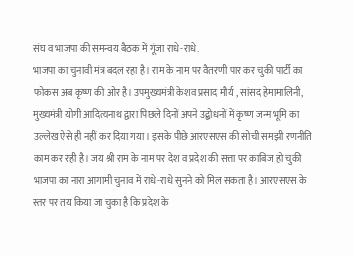संघ व भाजपा की समन्वय बैठक में गूंजा राधे-राधे.
भाजपा का चुनावी मंत्र बदल रहा है। राम के नाम पर वैतरणी पार कर चुकी पार्टी का फोकस अब कृष्ण की ओर है। उपमुख्यमंत्री केशव प्रसाद मौर्य , सांसद हेमामालिनी, मुख्यमंत्री योगी आदित्यनाथ द्वारा पिछले दिनों अपने उद्बोधनों में कृष्ण जन्म भूमि का उल्लेख ऐसे ही नहीं कर दिया गया। इसके पीछे आरएसएस की सोची समझी रणनीति काम कर रही है। जय श्री राम के नाम पर देश व प्रदेश की सत्ता पर काबिज हो चुकी भाजपा का नारा आगामी चुनाव में राधे-राधे सुनने को मिल सकता है। आरएसएस के स्तर पर तय किया जा चुका है कि प्रदेश के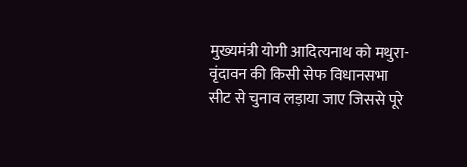मुख्यमंत्री योगी आदित्यनाथ को मथुरा-वृंदावन की किसी सेफ विधानसभा सीट से चुनाव लड़ाया जाए जिससे पूरे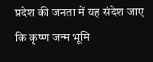प्रदेश की जनता में यह संदेश जाए कि कृष्ण जन्म भूमि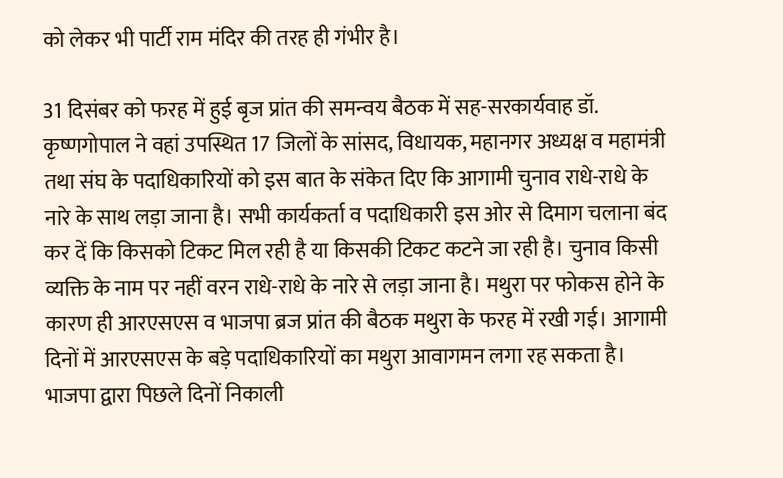को लेकर भी पार्टी राम मंदिर की तरह ही गंभीर है।

31 दिसंबर को फरह में हुई बृज प्रांत की समन्वय बैठक में सह-सरकार्यवाह डॉ. कृष्णगोपाल ने वहां उपस्थित 17 जिलों के सांसद, विधायक, महानगर अध्यक्ष व महामंत्री तथा संघ के पदाधिकारियों को इस बात के संकेत दिए कि आगामी चुनाव राधे-राधे के नारे के साथ लड़ा जाना है। सभी कार्यकर्ता व पदाधिकारी इस ओर से दिमाग चलाना बंद कर दें कि किसको टिकट मिल रही है या किसकी टिकट कटने जा रही है। चुनाव किसी व्यक्ति के नाम पर नहीं वरन राधे-राधे के नारे से लड़ा जाना है। मथुरा पर फोकस होने के कारण ही आरएसएस व भाजपा ब्रज प्रांत की बैठक मथुरा के फरह में रखी गई। आगामी दिनों में आरएसएस के बड़े पदाधिकारियों का मथुरा आवागमन लगा रह सकता है। भाजपा द्वारा पिछले दिनों निकाली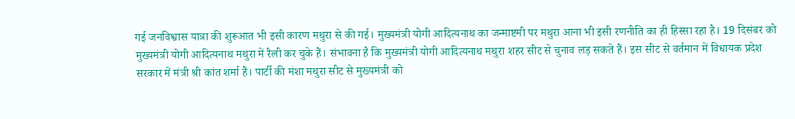गई जनविश्वास यात्रा की शुरूआत भी इसी कारण मथुरा से की गई। मुख्यमंत्री योगी आदित्यनाथ का जन्माष्टमी पर मथुरा आना भी इसी रणनीति का ही हिस्सा रहा है। 19 दिसंबर को मुख्यमंत्री योगी आदित्यनाथ मथुरा में रैली कर चुके हैं। संभावना है कि मुख्यमंत्री योगी आदित्यनाथ मथुरा शहर सीट से चुनाव लड़ सकते हैं। इस सीट से वर्तमान में विधायक प्रदेश सरकार में मंत्री श्री कांत शर्मा हैं। पार्टी की मंशा मथुरा सीट से मुख्यमंत्री को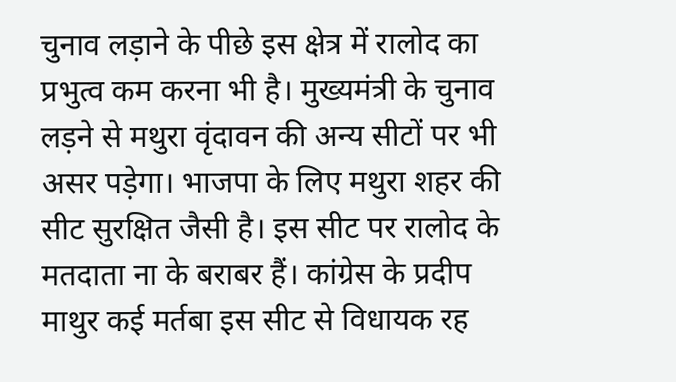चुनाव लड़ाने के पीछे इस क्षेत्र में रालोद का प्रभुत्व कम करना भी है। मुख्यमंत्री के चुनाव लड़ने से मथुरा वृंदावन की अन्य सीटों पर भी असर पड़ेगा। भाजपा के लिए मथुरा शहर की सीट सुरक्षित जैसी है। इस सीट पर रालोद के मतदाता ना के बराबर हैं। कांग्रेस के प्रदीप माथुर कई मर्तबा इस सीट से विधायक रह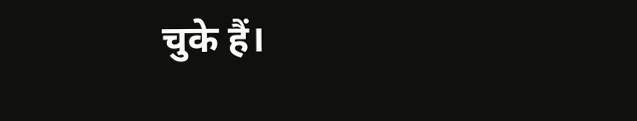चुके हैं।